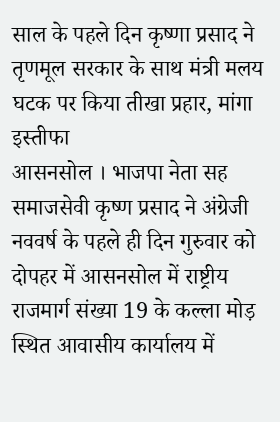साल के पहले दिन कृष्णा प्रसाद ने तृणमूल सरकार के साथ मंत्री मलय घटक पर किया तीखा प्रहार, मांगा इस्तीफा
आसनसोल । भाजपा नेता सह समाजसेवी कृष्ण प्रसाद ने अंग्रेजी नववर्ष के पहले ही दिन गुरुवार को दोपहर में आसनसोल में राष्ट्रीय राजमार्ग संख्या 19 के कल्ला मोड़ स्थित आवासीय कार्यालय में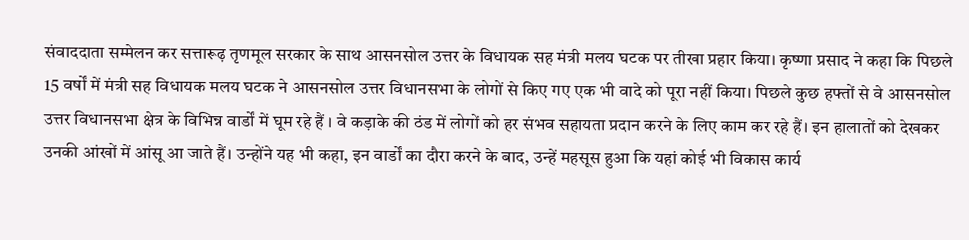संवाददाता सम्मेलन कर सत्तारूढ़ तृणमूल सरकार के साथ आसनसोल उत्तर के विधायक सह मंत्री मलय घटक पर तीखा प्रहार किया। कृष्णा प्रसाद ने कहा कि पिछले 15 वर्षों में मंत्री सह विधायक मलय घटक ने आसनसोल उत्तर विधानसभा के लोगों से किए गए एक भी वादे को पूरा नहीं किया। पिछले कुछ हफ्तों से वे आसनसोल उत्तर विधानसभा क्षेत्र के विभिन्न वार्डों में घूम रहे हैं । वे कड़ाके की ठंड में लोगों को हर संभव सहायता प्रदान करने के लिए काम कर रहे हैं। इन हालातों को देखकर उनकी आंखों में आंसू आ जाते हैं। उन्होंने यह भी कहा, इन वार्डों का दौरा करने के बाद, उन्हें महसूस हुआ कि यहां कोई भी विकास कार्य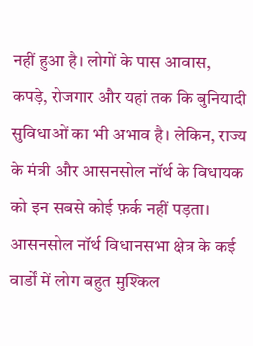नहीं हुआ है। लोगों के पास आवास, कपड़े, रोजगार और यहां तक कि बुनियादी सुविधाओं का भी अभाव है। लेकिन, राज्य के मंत्री और आसनसोल नॉर्थ के विधायक को इन सबसे कोई फ़र्क नहीं पड़ता। आसनसोल नॉर्थ विधानसभा क्षेत्र के कई वार्डों में लोग बहुत मुश्किल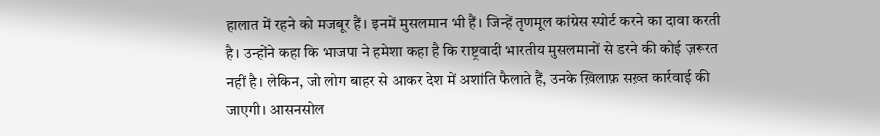हालात में रहने को मजबूर हैं। इनमें मुसलमान भी हैं। जिन्हें तृणमूल कांग्रेस स्पोर्ट करने का दावा करती है। उन्होंने कहा कि भाजपा ने हमेशा कहा है कि राष्ट्रवादी भारतीय मुसलमानों से डरने की कोई ज़रूरत नहीं है। लेकिन, जो लोग बाहर से आकर देश में अशांति फैलाते हैं, उनके ख़िलाफ़ सख़्त कार्रवाई की जाएगी। आसनसोल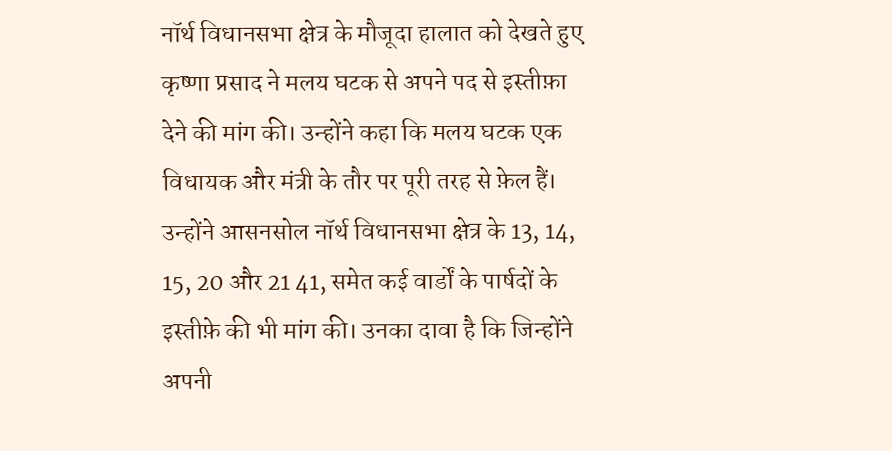नॉर्थ विधानसभा क्षेत्र के मौजूदा हालात को देखते हुए कृष्णा प्रसाद ने मलय घटक से अपने पद से इस्तीफ़ा देने की मांग की। उन्होंने कहा कि मलय घटक एक विधायक और मंत्री के तौर पर पूरी तरह से फ़ेल हैं। उन्होंने आसनसोल नॉर्थ विधानसभा क्षेत्र के 13, 14, 15, 20 और 21 41, समेत कई वार्डों के पार्षदों के इस्तीफ़े की भी मांग की। उनका दावा है कि जिन्होंने अपनी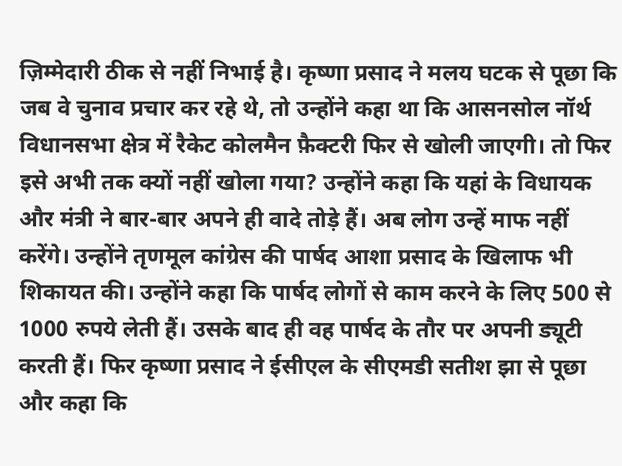ज़िम्मेदारी ठीक से नहीं निभाई है। कृष्णा प्रसाद ने मलय घटक से पूछा कि जब वे चुनाव प्रचार कर रहे थे, तो उन्होंने कहा था कि आसनसोल नॉर्थ विधानसभा क्षेत्र में रैकेट कोलमैन फ़ैक्टरी फिर से खोली जाएगी। तो फिर इसे अभी तक क्यों नहीं खोला गया? उन्होंने कहा कि यहां के विधायक और मंत्री ने बार-बार अपने ही वादे तोड़े हैं। अब लोग उन्हें माफ नहीं करेंगे। उन्होंने तृणमूल कांग्रेस की पार्षद आशा प्रसाद के खिलाफ भी शिकायत की। उन्होंने कहा कि पार्षद लोगों से काम करने के लिए 500 से 1000 रुपये लेती हैं। उसके बाद ही वह पार्षद के तौर पर अपनी ड्यूटी करती हैं। फिर कृष्णा प्रसाद ने ईसीएल के सीएमडी सतीश झा से पूछा और कहा कि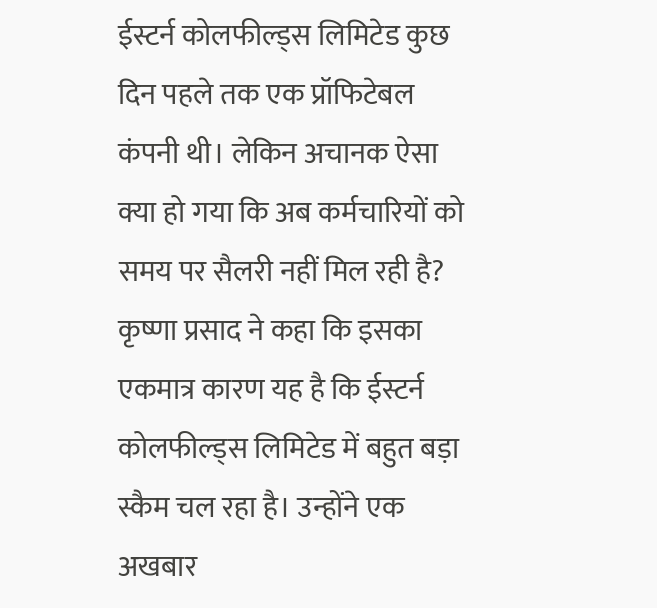ईस्टर्न कोलफील्ड्स लिमिटेड कुछ दिन पहले तक एक प्रॉफिटेबल कंपनी थी। लेकिन अचानक ऐसा क्या हो गया कि अब कर्मचारियों को समय पर सैलरी नहीं मिल रही है? कृष्णा प्रसाद ने कहा कि इसका एकमात्र कारण यह है कि ईस्टर्न कोलफील्ड्स लिमिटेड में बहुत बड़ा स्कैम चल रहा है। उन्होंने एक अखबार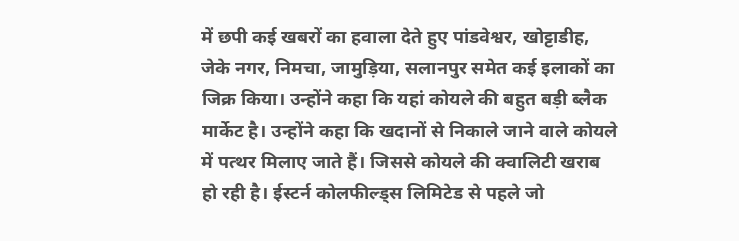में छपी कई खबरों का हवाला देते हुए पांडवेश्वर, खोट्टाडीह, जेके नगर, निमचा, जामुड़िया, सलानपुर समेत कई इलाकों का जिक्र किया। उन्होंने कहा कि यहां कोयले की बहुत बड़ी ब्लैक मार्केट है। उन्होंने कहा कि खदानों से निकाले जाने वाले कोयले में पत्थर मिलाए जाते हैं। जिससे कोयले की क्वालिटी खराब हो रही है। ईस्टर्न कोलफील्ड्स लिमिटेड से पहले जो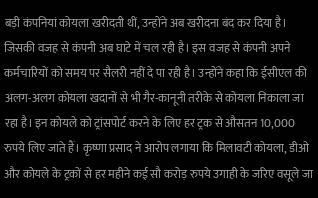बड़ी कंपनियां कोयला खरीदती थीं, उन्होंने अब खरीदना बंद कर दिया है। जिसकी वजह से कंपनी अब घाटे में चल रही है। इस वजह से कंपनी अपने कर्मचारियों को समय पर सैलरी नहीं दे पा रही है। उन्होंने कहा कि ईसीएल की अलग-अलग कोयला खदानों से भी गैर-कानूनी तरीके से कोयला निकाला जा रहा है। इन कोयले को ट्रांसपोर्ट करने के लिए हर ट्रक से औसतन 10,000 रुपये लिए जाते हैं। कृष्णा प्रसाद ने आरोप लगाया कि मिलावटी कोयला, डीओ और कोयले के ट्रकों से हर महीने कई सौ करोड़ रुपये उगाही के जरिए वसूले जा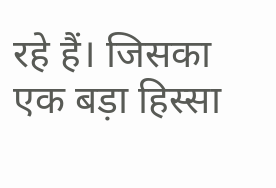रहे हैं। जिसका एक बड़ा हिस्सा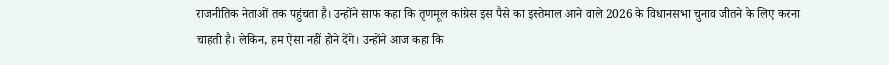राजनीतिक नेताओं तक पहुंचता है। उन्होंने साफ कहा कि तृणमूल कांग्रेस इस पैसे का इस्तेमाल आने वाले 2026 के विधानसभा चुनाव जीतने के लिए करना चाहती है। लेकिन, हम ऐसा नहीं होने देंगे। उन्होंने आज कहा कि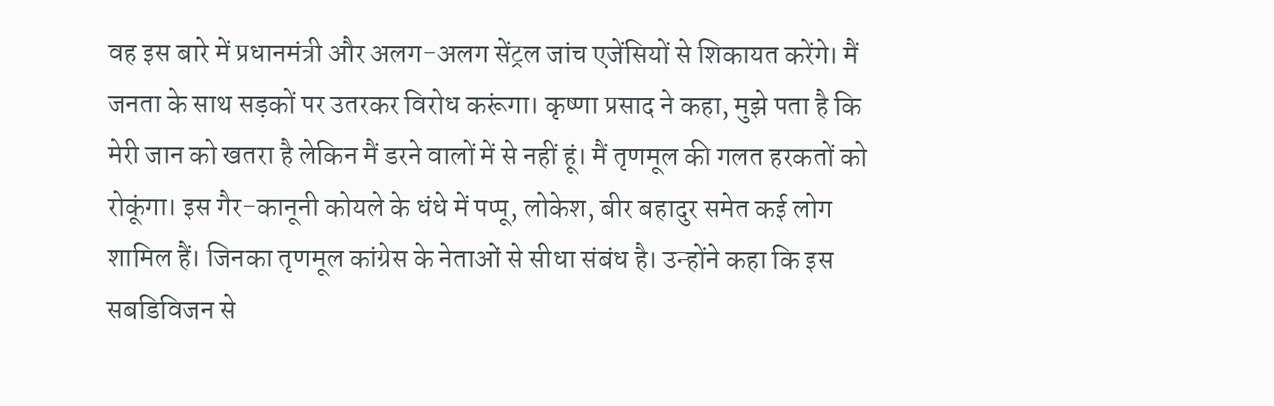वह इस बारे में प्रधानमंत्री और अलग-अलग सेंट्रल जांच एजेंसियों से शिकायत करेंगे। मैं जनता के साथ सड़कों पर उतरकर विरोध करूंगा। कृष्णा प्रसाद ने कहा, मुझे पता है कि मेरी जान को खतरा है लेकिन मैं डरने वालों में से नहीं हूं। मैं तृणमूल की गलत हरकतों को रोकूंगा। इस गैर-कानूनी कोयले के धंधे में पप्पू, लोकेश, बीर बहादुर समेत कई लोग शामिल हैं। जिनका तृणमूल कांग्रेस के नेताओं से सीधा संबंध है। उन्होंने कहा कि इस सबडिविजन से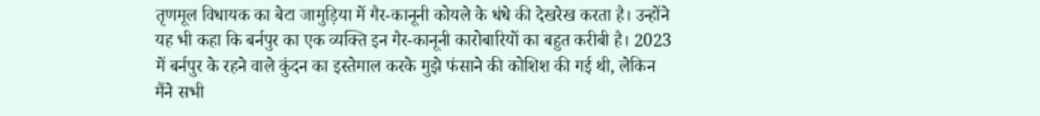तृणमूल विधायक का बेटा जामुड़िया में गैर-कानूनी कोयले के धंधे की देखरेख करता है। उन्होंने यह भी कहा कि बर्नपुर का एक व्यक्ति इन गैर-कानूनी कारोबारियों का बहुत करीबी है। 2023 में बर्नपुर के रहने वाले कुंदन का इस्तेमाल करके मुझे फंसाने की कोशिश की गई थी, लेकिन मैंने सभी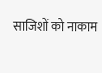साजिशों को नाकाम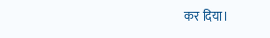कर दिया।